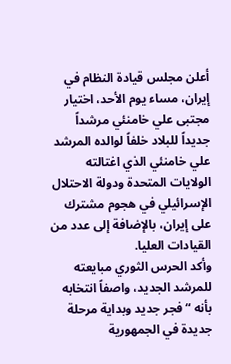أعلن مجلس قيادة النظام في إيران، مساء يوم الأحد، اختيار مجتبى علي خامنئي مرشداً جديداً للبلاد خلفاً لوالده المرشد علي خامنئي الذي اغتالته الولايات المتحدة ودولة الاحتلال الإسرائيلي في هجوم مشترك على إيران، بالإضافة إلى عدد من القيادات العليا.
وأكد الحرس الثوري مبايعته للمرشد الجديد، واصفاً انتخابه بأنه “فجر جديد وبداية مرحلة جديدة في الجمهورية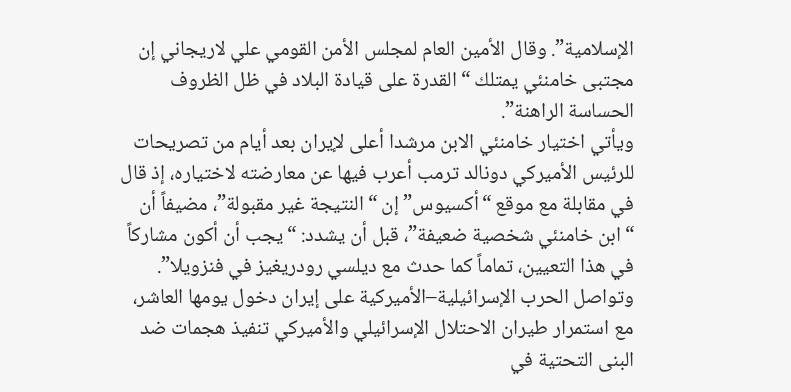الإسلامية”. وقال الأمين العام لمجلس الأمن القومي علي لاريجاني إن مجتبى خامنئي يمتلك “القدرة على قيادة البلاد في ظل الظروف الحساسة الراهنة”.
ويأتي اختيار خامنئي الابن مرشدا أعلى لإيران بعد أيام من تصريحات للرئيس الأميركي دونالد ترمب أعرب فيها عن معارضته لاختياره، إذ قال في مقابلة مع موقع “أكسيوس” إن “النتيجة غير مقبولة”، مضيفاً أن “ابن خامنئي شخصية ضعيفة”، قبل أن يشدد: “يجب أن أكون مشاركاً في هذا التعيين، تماماً كما حدث مع ديلسي رودريغيز في فنزويلا”.
وتواصل الحرب الإسرائيلية–الأميركية على إيران دخول يومها العاشر، مع استمرار طيران الاحتلال الإسرائيلي والأميركي تنفيذ هجمات ضد البنى التحتية في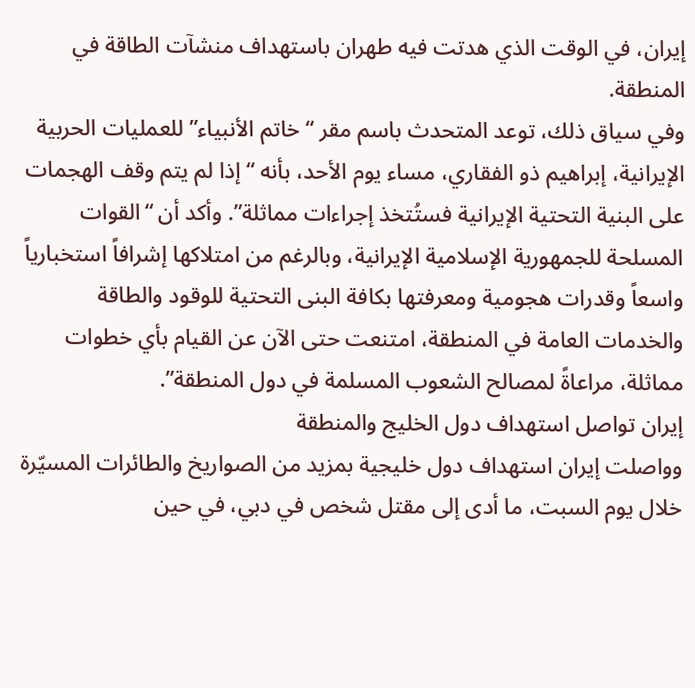إيران، في الوقت الذي هدتت فيه طهران باستهداف منشآت الطاقة في المنطقة.
وفي سياق ذلك، توعد المتحدث باسم مقر “خاتم الأنبياء” للعمليات الحربية الإيرانية، إبراهيم ذو الفقاري، مساء يوم الأحد، بأنه “إذا لم يتم وقف الهجمات على البنية التحتية الإيرانية فستُتخذ إجراءات مماثلة”. وأكد أن “القوات المسلحة للجمهورية الإسلامية الإيرانية، وبالرغم من امتلاكها إشرافاً استخبارياً واسعاً وقدرات هجومية ومعرفتها بكافة البنى التحتية للوقود والطاقة والخدمات العامة في المنطقة، امتنعت حتى الآن عن القيام بأي خطوات مماثلة، مراعاةً لمصالح الشعوب المسلمة في دول المنطقة”.
إيران تواصل استهداف دول الخليج والمنطقة
وواصلت إيران استهداف دول خليجية بمزيد من الصواريخ والطائرات المسيّرة خلال يوم السبت، ما أدى إلى مقتل شخص في دبي، في حين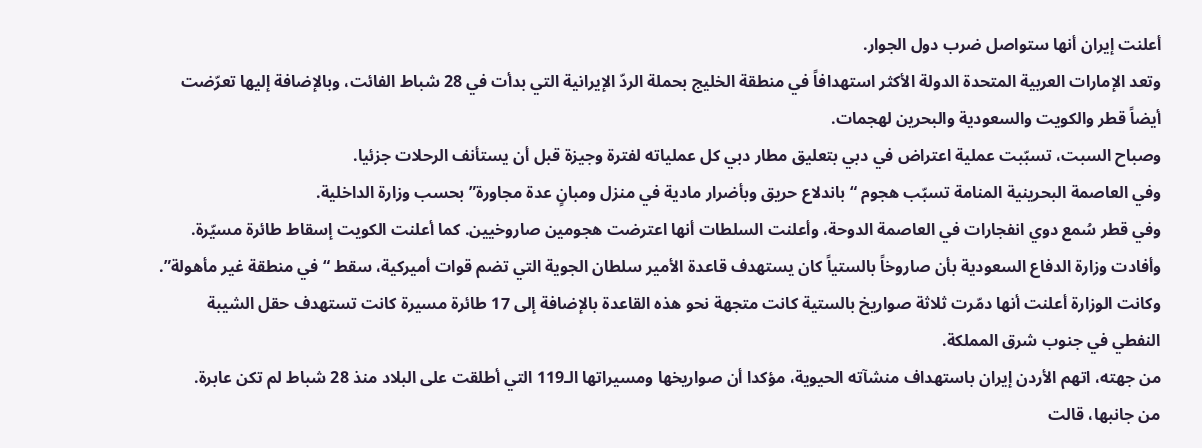أعلنت إيران أنها ستواصل ضرب دول الجوار.
وتعد الإمارات العربية المتحدة الدولة الأكثر استهدافاً في منطقة الخليج بحملة الردّ الإيرانية التي بدأت في 28 شباط الفائت، وبالإضافة إليها تعرّضت أيضاً قطر والكويت والسعودية والبحرين لهجمات.
وصباح السبت، تسبّبت عملية اعتراض في دبي بتعليق مطار دبي كل عملياته لفترة وجيزة قبل أن يستأنف الرحلات جزئيا.
وفي العاصمة البحرينية المنامة تسبّب هجوم “باندلاع حريق وبأضرار مادية في منزل ومبانٍ عدة مجاورة” بحسب وزارة الداخلية.
وفي قطر سُمع دوي انفجارات في العاصمة الدوحة، وأعلنت السلطات أنها اعترضت هجومين صاروخيين. كما أعلنت الكويت إسقاط طائرة مسيّرة.
وأفادت وزارة الدفاع السعودية بأن صاروخاً بالستياً كان يستهدف قاعدة الأمير سلطان الجوية التي تضم قوات أميركية، سقط “في منطقة غير مأهولة”. وكانت الوزارة أعلنت أنها دمّرت ثلاثة صواريخ بالستية كانت متجهة نحو هذه القاعدة بالإضافة إلى 17 طائرة مسيرة كانت تستهدف حقل الشيبة النفطي في جنوب شرق المملكة.
من جهته، اتهم الأردن إيران باستهداف منشآته الحيوية، مؤكدا أن صواريخها ومسيراتها الـ119 التي أطلقت على البلاد منذ 28 شباط لم تكن عابرة.
من جانبها، قالت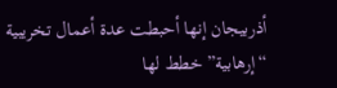أذربيجان إنها أحبطت عدة أعمال تخريبية “إرهابية” خطط لها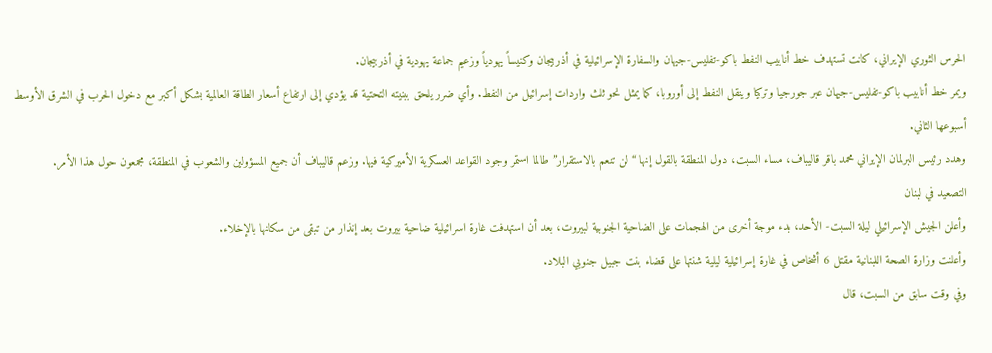الحرس الثوري الإيراني، كانت تستهدف خط أنابيب النفط باكو-تفليس-جيهان والسفارة الإسرائيلية في أذربيجان وكنيساً يهودياً وزعيم جماعة يهودية في أذربيجان.
ويمر خط أنابيب باكو-تفليس-جيهان عبر جورجيا وتركيا وينقل النفط إلى أوروبا، كما يمثل نحو ثلث واردات إسرائيل من النفط. وأي ضرر يلحق ببنيته التحتية قد يؤدي إلى ارتفاع أسعار الطاقة العالمية بشكل أكبر مع دخول الحرب في الشرق الأوسط أسبوعها الثاني.
وهدد رئيس البرلمان الإيراني محمد باقر قاليباف، مساء السبت، دول المنطقة بالقول إنها “لن تنعم بالاستقرار” طالما استمر وجود القواعد العسكرية الأميركية فيها. وزعم قاليباف أن جميع المسؤولين والشعوب في المنطقة، مجمعون حول هذا الأمر.
التصعيد في لبنان
وأعلن الجيش الإسرائيلي ليلة السبت- الأحد، بدء موجة أخرى من الهجمات على الضاحية الجنوبية لبيروت، بعد أن استهدفت غارة اسرائيلية ضاحية بيروت بعد إنذار من تبقى من سكانها بالإخلاء.
وأعلنت وزارة الصحة اللبنانية مقتل 6 أشخاص في غارة إسرائيلية ليلية شنتها على قضاء بنت جبيل جنوبي البلاد.
وفي وقت سابق من السبت، قال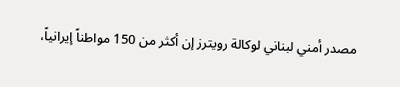مصدر أمني لبناني لوكالة رويترز إن أكثر من 150 مواطناً إيرانياً،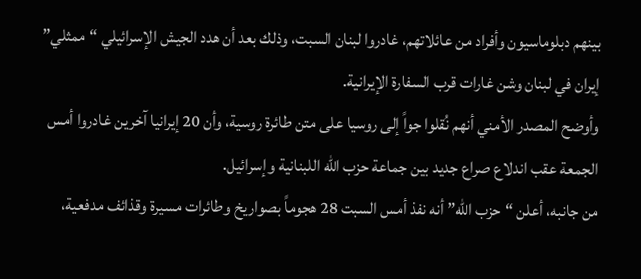بينهم دبلوماسيون وأفراد من عائلاتهم، غادروا لبنان السبت، وذلك بعد أن هدد الجيش الإسرائيلي “ممثلي” إيران في لبنان وشن غارات قرب السفارة الإيرانية.
وأوضح المصدر الأمني أنهم نُقلوا جواً إلى روسيا على متن طائرة روسية، وأن 20 إيرانيا آخرين غادروا أمس الجمعة عقب اندلاع صراع جديد بين جماعة حزب الله اللبنانية وإسرائيل.
من جانبه، أعلن “حزب الله” أنه نفذ أمس السبت 28 هجوماً بصواريخ وطائرات مسيرة وقذائف مدفعية،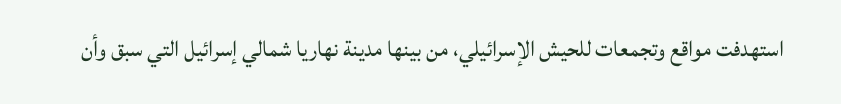استهدفت مواقع وتجمعات للحيش الإسرائيلي، من بينها مدينة نهاريا شمالي إسرائيل التي سبق وأن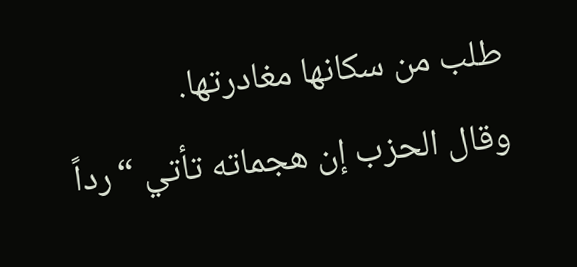طلب من سكانها مغادرتها.
وقال الحزب إن هجماته تأتي “رداً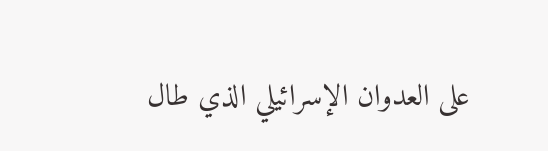على العدوان الإسرائيلي الذي طال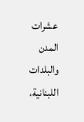عشرات المدن والبلدات اللبنانية،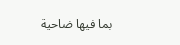بما فيها ضاحية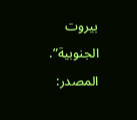بيروت الجنوبية”.
المصدر: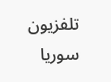تلفزيون سوريا